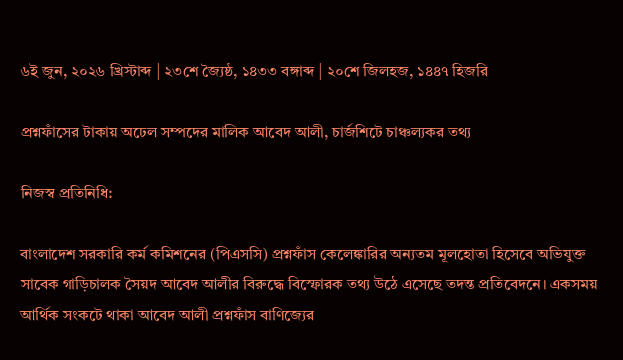৬ই জুন, ২০২৬ খ্রিস্টাব্দ | ২৩শে জ্যৈষ্ঠ, ১৪৩৩ বঙ্গাব্দ | ২০শে জিলহজ, ১৪৪৭ হিজরি

প্রশ্নফাঁসের টাকায় অঢেল সম্পদের মালিক আবেদ আলী, চার্জশিটে চাঞ্চল্যকর তথ্য

নিজস্ব প্রতিনিধি:

বাংলাদেশ সরকারি কর্ম কমিশনের (পিএসসি) প্রশ্নফাঁস কেলেঙ্কারির অন্যতম মূলহোতা হিসেবে অভিযুক্ত সাবেক গাড়িচালক সৈয়দ আবেদ আলীর বিরুদ্ধে বিস্ফোরক তথ্য উঠে এসেছে তদন্ত প্রতিবেদনে। একসময় আর্থিক সংকটে থাকা আবেদ আলী প্রশ্নফাঁস বাণিজ্যের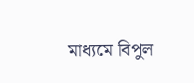মাধ্যমে বিপুল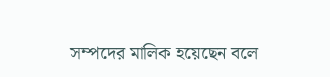সম্পদের মালিক হয়েছেন বলে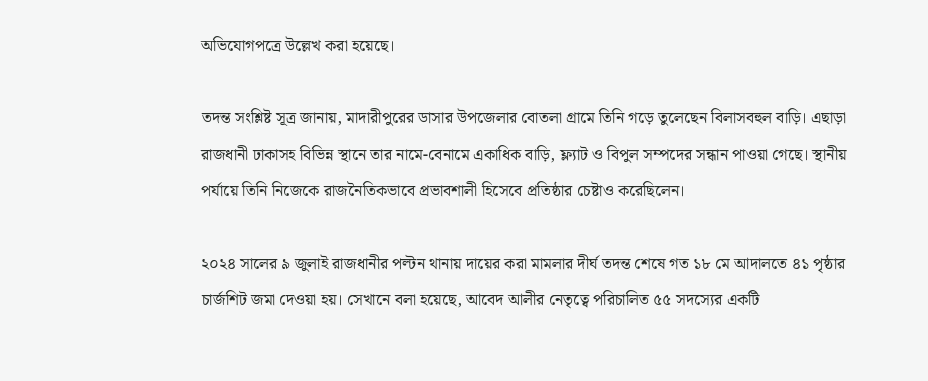অভিযোগপত্রে উল্লেখ করা হয়েছে।

তদন্ত সংশ্লিষ্ট সূত্র জানায়, মাদারীপুরের ডাসার উপজেলার বোতলা গ্রামে তিনি গড়ে তুলেছেন বিলাসবহুল বাড়ি। এছাড়া রাজধানী ঢাকাসহ বিভিন্ন স্থানে তার নামে-বেনামে একাধিক বাড়ি, ফ্ল্যাট ও বিপুল সম্পদের সন্ধান পাওয়া গেছে। স্থানীয় পর্যায়ে তিনি নিজেকে রাজনৈতিকভাবে প্রভাবশালী হিসেবে প্রতিষ্ঠার চেষ্টাও করেছিলেন।

২০২৪ সালের ৯ জুলাই রাজধানীর পল্টন থানায় দায়ের করা মামলার দীর্ঘ তদন্ত শেষে গত ১৮ মে আদালতে ৪১ পৃষ্ঠার চার্জশিট জমা দেওয়া হয়। সেখানে বলা হয়েছে, আবেদ আলীর নেতৃত্বে পরিচালিত ৫৫ সদস্যের একটি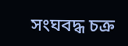সংঘবদ্ধ চক্র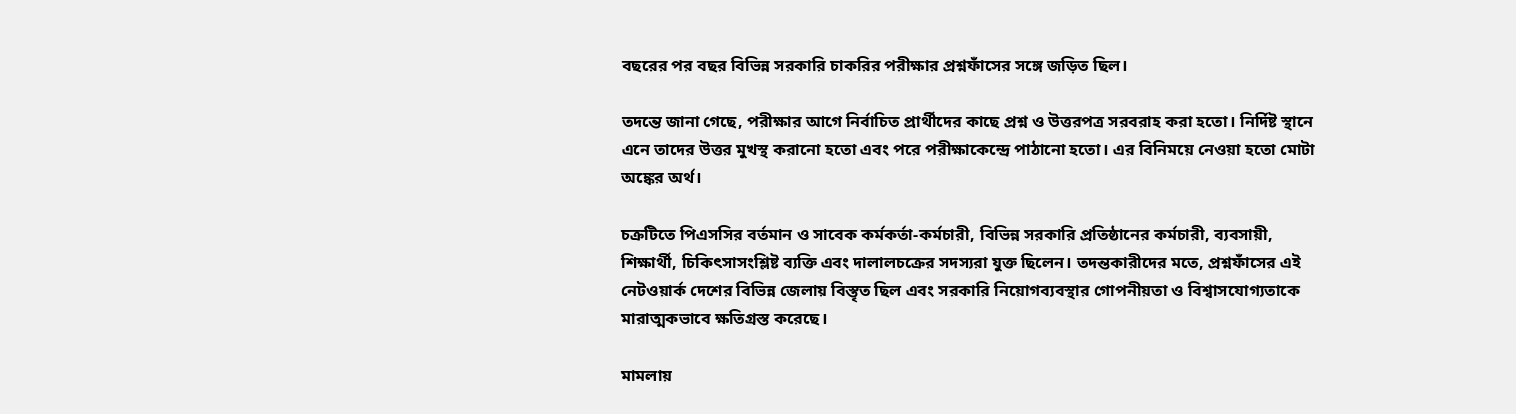বছরের পর বছর বিভিন্ন সরকারি চাকরির পরীক্ষার প্রশ্নফাঁসের সঙ্গে জড়িত ছিল।

তদন্তে জানা গেছে, পরীক্ষার আগে নির্বাচিত প্রার্থীদের কাছে প্রশ্ন ও উত্তরপত্র সরবরাহ করা হতো। নির্দিষ্ট স্থানে এনে তাদের উত্তর মুখস্থ করানো হতো এবং পরে পরীক্ষাকেন্দ্রে পাঠানো হতো। এর বিনিময়ে নেওয়া হতো মোটা অঙ্কের অর্থ।

চক্রটিতে পিএসসির বর্তমান ও সাবেক কর্মকর্তা-কর্মচারী, বিভিন্ন সরকারি প্রতিষ্ঠানের কর্মচারী, ব্যবসায়ী, শিক্ষার্থী, চিকিৎসাসংশ্লিষ্ট ব্যক্তি এবং দালালচক্রের সদস্যরা যুক্ত ছিলেন। তদন্তকারীদের মতে, প্রশ্নফাঁসের এই নেটওয়ার্ক দেশের বিভিন্ন জেলায় বিস্তৃত ছিল এবং সরকারি নিয়োগব্যবস্থার গোপনীয়তা ও বিশ্বাসযোগ্যতাকে মারাত্মকভাবে ক্ষতিগ্রস্ত করেছে।

মামলায়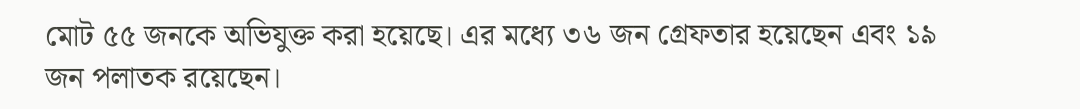মোট ৫৫ জনকে অভিযুক্ত করা হয়েছে। এর মধ্যে ৩৬ জন গ্রেফতার হয়েছেন এবং ১৯ জন পলাতক রয়েছেন।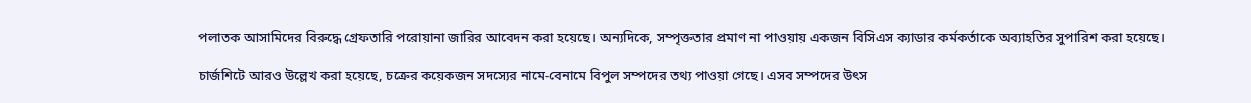পলাতক আসামিদের বিরুদ্ধে গ্রেফতারি পরোয়ানা জারির আবেদন করা হয়েছে। অন্যদিকে, সম্পৃক্ততার প্রমাণ না পাওয়ায় একজন বিসিএস ক্যাডার কর্মকর্তাকে অব্যাহতির সুপারিশ করা হয়েছে।

চার্জশিটে আরও উল্লেখ করা হয়েছে, চক্রের কয়েকজন সদস্যের নামে-বেনামে বিপুল সম্পদের তথ্য পাওয়া গেছে। এসব সম্পদের উৎস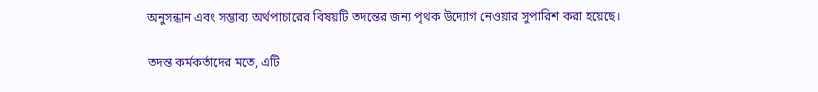অনুসন্ধান এবং সম্ভাব্য অর্থপাচারের বিষয়টি তদন্তের জন্য পৃথক উদ্যোগ নেওয়ার সুপারিশ করা হয়েছে।

তদন্ত কর্মকর্তাদের মতে, এটি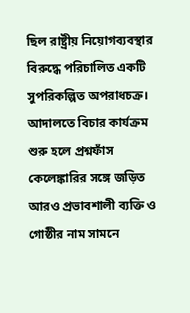ছিল রাষ্ট্রীয় নিয়োগব্যবস্থার বিরুদ্ধে পরিচালিত একটি সুপরিকল্পিত অপরাধচক্র। আদালতে বিচার কার্যক্রম শুরু হলে প্রশ্নফাঁস কেলেঙ্কারির সঙ্গে জড়িত আরও প্রভাবশালী ব্যক্তি ও গোষ্ঠীর নাম সামনে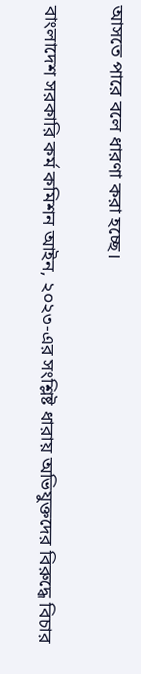আসতে পারে বলে ধারণা করা হচ্ছে।

বাংলাদেশ সরকারি কর্ম কমিশন আইন, ২০২৩-এর সংশ্লিষ্ট ধারায় অভিযুক্তদের বিরুদ্ধে বিচার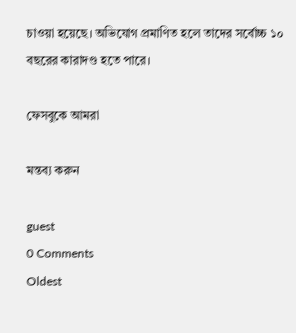চাওয়া হয়েছে। অভিযোগ প্রমাণিত হলে তাদের সর্বোচ্চ ১০ বছরের কারাদণ্ড হতে পারে।

ফেসবুকে আমরা

মন্তব্য করুন

guest
0 Comments
Oldest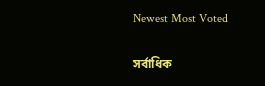Newest Most Voted

সর্বাধিক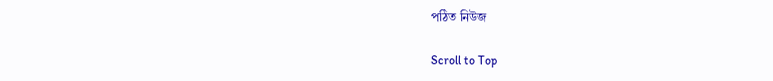পঠিত নিউজ

Scroll to Top